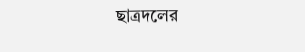ছাত্রদলের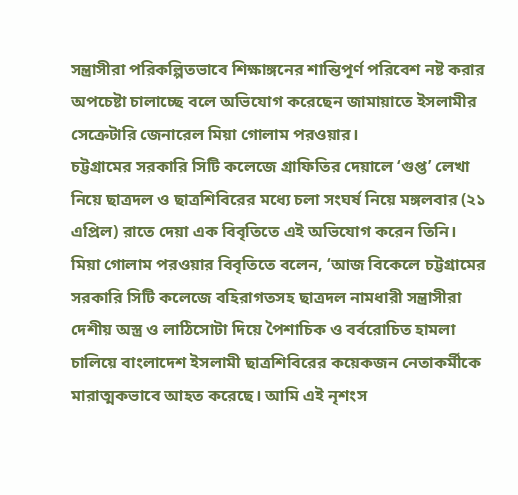সন্ত্রাসীরা পরিকল্পিতভাবে শিক্ষাঙ্গনের শান্তিপূর্ণ পরিবেশ নষ্ট করার অপচেষ্টা চালাচ্ছে বলে অভিযোগ করেছেন জামায়াতে ইসলামীর সেক্রেটারি জেনারেল মিয়া গোলাম পরওয়ার।
চট্টগ্রামের সরকারি সিটি কলেজে গ্রাফিতির দেয়ালে ‘গুপ্ত’ লেখা নিয়ে ছাত্রদল ও ছাত্রশিবিরের মধ্যে চলা সংঘর্ষ নিয়ে মঙ্গলবার (২১ এপ্রিল) রাতে দেয়া এক বিবৃতিতে এই অভিযোগ করেন তিনি।
মিয়া গোলাম পরওয়ার বিবৃতিতে বলেন, ‘আজ বিকেলে চট্টগ্রামের সরকারি সিটি কলেজে বহিরাগতসহ ছাত্রদল নামধারী সন্ত্রাসীরা দেশীয় অস্ত্র ও লাঠিসোটা দিয়ে পৈশাচিক ও বর্বরোচিত হামলা চালিয়ে বাংলাদেশ ইসলামী ছাত্রশিবিরের কয়েকজন নেতাকর্মীকে মারাত্মকভাবে আহত করেছে। আমি এই নৃশংস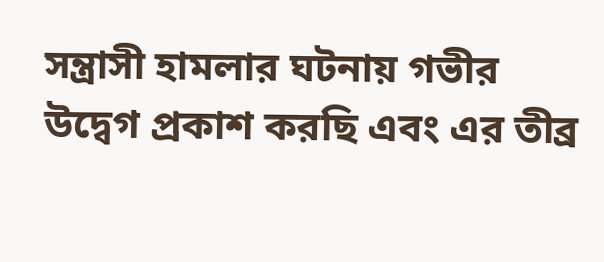সন্ত্রাসী হামলার ঘটনায় গভীর উদ্বেগ প্রকাশ করছি এবং এর তীব্র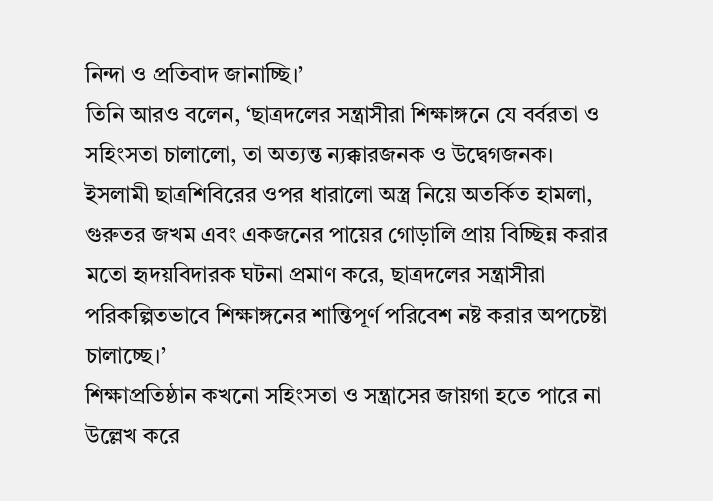নিন্দা ও প্রতিবাদ জানাচ্ছি।’
তিনি আরও বলেন, ‘ছাত্রদলের সন্ত্রাসীরা শিক্ষাঙ্গনে যে বর্বরতা ও সহিংসতা চালালো, তা অত্যন্ত ন্যক্কারজনক ও উদ্বেগজনক। ইসলামী ছাত্রশিবিরের ওপর ধারালো অস্ত্র নিয়ে অতর্কিত হামলা, গুরুতর জখম এবং একজনের পায়ের গোড়ালি প্রায় বিচ্ছিন্ন করার মতো হৃদয়বিদারক ঘটনা প্রমাণ করে, ছাত্রদলের সন্ত্রাসীরা পরিকল্পিতভাবে শিক্ষাঙ্গনের শান্তিপূর্ণ পরিবেশ নষ্ট করার অপচেষ্টা চালাচ্ছে।’
শিক্ষাপ্রতিষ্ঠান কখনো সহিংসতা ও সন্ত্রাসের জায়গা হতে পারে না উল্লেখ করে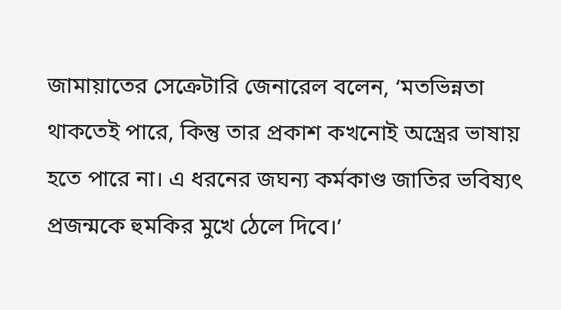জামায়াতের সেক্রেটারি জেনারেল বলেন, ‘মতভিন্নতা থাকতেই পারে, কিন্তু তার প্রকাশ কখনোই অস্ত্রের ভাষায় হতে পারে না। এ ধরনের জঘন্য কর্মকাণ্ড জাতির ভবিষ্যৎ প্রজন্মকে হুমকির মুখে ঠেলে দিবে।’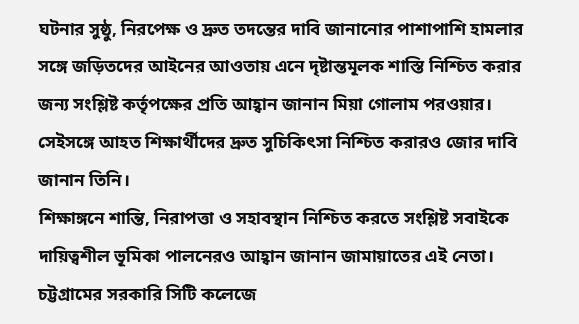ঘটনার সুষ্ঠু, নিরপেক্ষ ও দ্রুত তদন্তের দাবি জানানোর পাশাপাশি হামলার সঙ্গে জড়িতদের আইনের আওতায় এনে দৃষ্টান্তমূলক শাস্তি নিশ্চিত করার জন্য সংশ্লিষ্ট কর্তৃপক্ষের প্রতি আহ্বান জানান মিয়া গোলাম পরওয়ার। সেইসঙ্গে আহত শিক্ষার্থীদের দ্রুত সুচিকিৎসা নিশ্চিত করারও জোর দাবি জানান তিনি।
শিক্ষাঙ্গনে শান্তি, নিরাপত্তা ও সহাবস্থান নিশ্চিত করতে সংশ্লিষ্ট সবাইকে দায়িত্বশীল ভূমিকা পালনেরও আহ্বান জানান জামায়াতের এই নেতা।
চট্টগ্রামের সরকারি সিটি কলেজে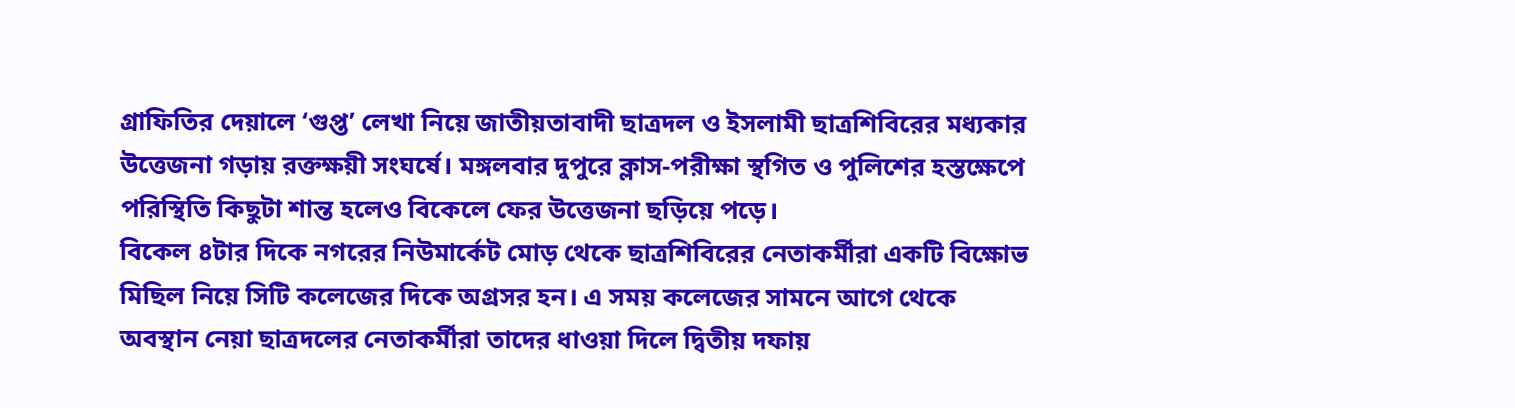গ্রাফিতির দেয়ালে ‘গুপ্ত’ লেখা নিয়ে জাতীয়তাবাদী ছাত্রদল ও ইসলামী ছাত্রশিবিরের মধ্যকার উত্তেজনা গড়ায় রক্তক্ষয়ী সংঘর্ষে। মঙ্গলবার দুপুরে ক্লাস-পরীক্ষা স্থগিত ও পুলিশের হস্তক্ষেপে পরিস্থিতি কিছুটা শান্ত হলেও বিকেলে ফের উত্তেজনা ছড়িয়ে পড়ে।
বিকেল ৪টার দিকে নগরের নিউমার্কেট মোড় থেকে ছাত্রশিবিরের নেতাকর্মীরা একটি বিক্ষোভ মিছিল নিয়ে সিটি কলেজের দিকে অগ্রসর হন। এ সময় কলেজের সামনে আগে থেকে অবস্থান নেয়া ছাত্রদলের নেতাকর্মীরা তাদের ধাওয়া দিলে দ্বিতীয় দফায়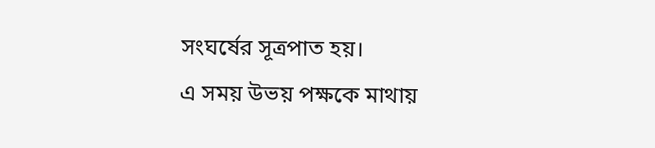সংঘর্ষের সূত্রপাত হয়।
এ সময় উভয় পক্ষকে মাথায়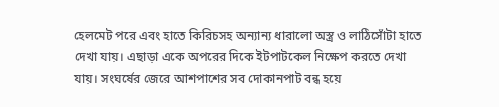হেলমেট পরে এবং হাতে কিরিচসহ অন্যান্য ধারালো অস্ত্র ও লাঠিসোঁটা হাতে দেখা যায়। এছাড়া একে অপরের দিকে ইটপাটকেল নিক্ষেপ করতে দেখা যায়। সংঘর্ষের জেরে আশপাশের সব দোকানপাট বন্ধ হয়ে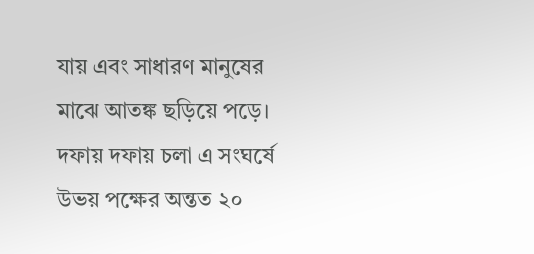যায় এবং সাধারণ মানুষের মাঝে আতঙ্ক ছড়িয়ে পড়ে। দফায় দফায় চলা এ সংঘর্ষে উভয় পক্ষের অন্তত ২০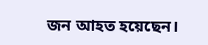জন আহত হয়েছেন।